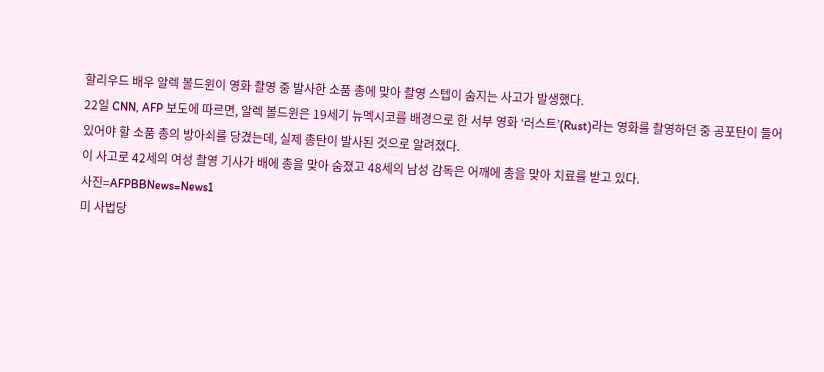할리우드 배우 알렉 볼드윈이 영화 촬영 중 발사한 소품 총에 맞아 촬영 스텝이 숨지는 사고가 발생했다.
22일 CNN, AFP 보도에 따르면, 알렉 볼드윈은 19세기 뉴멕시코를 배경으로 한 서부 영화 ‘러스트’(Rust)라는 영화를 촬영하던 중 공포탄이 들어 있어야 할 소품 총의 방아쇠를 당겼는데, 실제 총탄이 발사된 것으로 알려졌다.
이 사고로 42세의 여성 촬영 기사가 배에 총을 맞아 숨졌고 48세의 남성 감독은 어깨에 총을 맞아 치료를 받고 있다.
사진=AFPBBNews=News1
미 사법당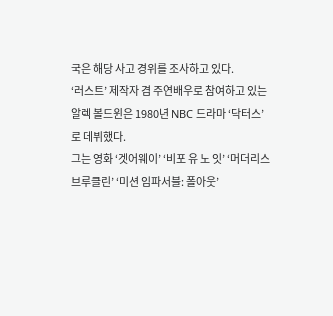국은 해당 사고 경위를 조사하고 있다.
‘러스트’ 제작자 겸 주연배우로 참여하고 있는 알렉 볼드윈은 1980년 NBC 드라마 ‘닥터스’로 데뷔했다.
그는 영화 ‘겟어웨이’ ‘비포 유 노 잇’ ‘머더리스 브루클린’ ‘미션 임파서블: 폴아웃’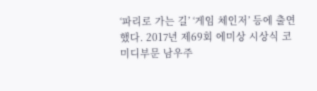‘파리로 가는 길’ ‘게임 체인저’ 등에 출연했다. 2017년 제69회 에미상 시상식 코미디부문 남우주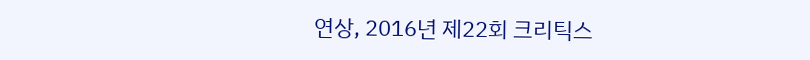연상, 2016년 제22회 크리틱스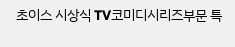초이스 시상식 TV코미디시리즈부문 특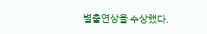별출연상을 수상했다.